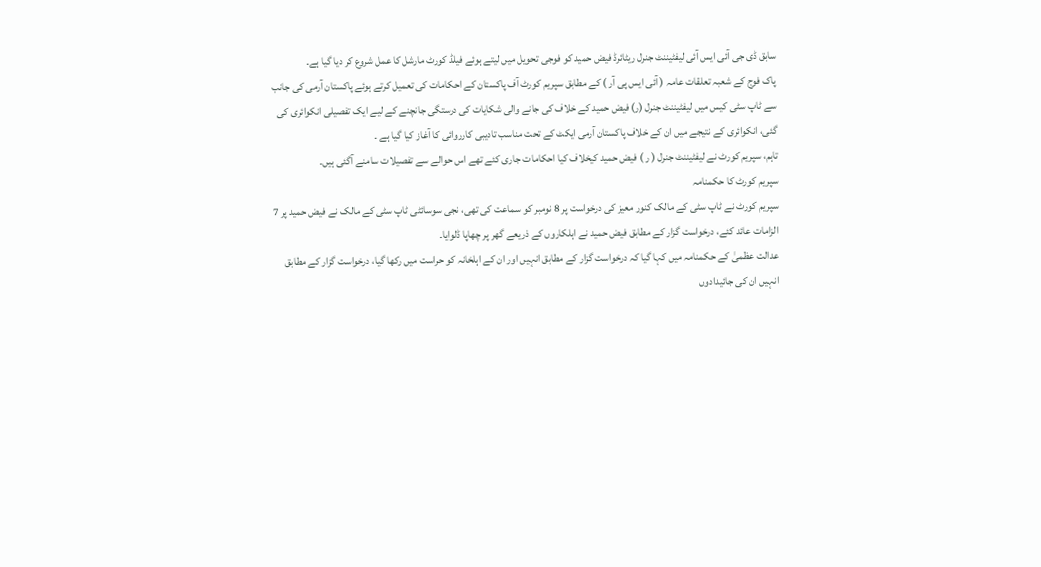سابق ڈی جی آئی ایس آئی لیفٹیننٹ جنرل ریٹائرڈ فیض حمید کو فوجی تحویل میں لیتے ہوئے فیلڈ کورٹ مارشل کا عمل شروع کر دیا گیا ہے۔
پاک فوج کے شعبہ تعلقات عامہ ( آئی ایس پی آر ) کے مطابق سپریم کورٹ آف پاکستان کے احکامات کی تعمیل کرتے ہوئے پاکستان آرمی کی جانب سے ٹاپ سٹی کیس میں لیفٹیننٹ جنرل (ر) فیض حمید کے خلاف کی جانے والی شکایات کی درستگی جانچنے کے لیے ایک تفصیلی انکوائری کی گئی، انکوائری کے نتیجے میں ان کے خلاف پاکستان آرمی ایکٹ کے تحت مناسب تادیبی کارروائی کا آغاز کیا گیا ہے ۔
تاہم، سپریم کورٹ نے لیفٹیننٹ جنرل ( ر ) فیض حمید کیخلاف کیا احکامات جاری کئے تھے اس حوالے سے تفصیلات سامنے آگئی ہیں۔
سپریم کورٹ کا حکمنامہ
سپریم کورٹ نے ٹاپ سٹی کے مالک کنور معیز کی درخواست پر 8 نومبر کو سماعت کی تھی، نجی سوسائٹی ٹاپ سٹی کے مالک نے فیض حمید پر 7 الزامات عائد کئے، درخواست گزار کے مطابق فیض حمید نے اہلکاروں کے ذریعے گھر پر چھاپا ڈلوایا۔
عدالت عظمیٰ کے حکمنامہ میں کہا گیا کہ درخواست گزار کے مطابق انہیں اور ان کے اہلخانہ کو حراست میں رکھا گیا، درخواست گزار کے مطابق انہیں ان کی جائیدادوں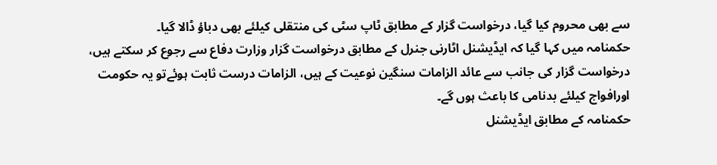سے بھی محروم کیا گیا، درخواست گزار کے مطابق ٹاپ سٹی کی منتقلی کیلئے بھی دباؤ ڈالا گیا۔
حکمنامہ میں کہا گیا کہ ایڈیشنل اٹارنی جنرل کے مطابق درخواست گزار وزارت دفاع سے رجوع کر سکتے ہیں، درخواست گزار کی جانب سے عائد الزامات سنگین نوعیت کے ہیں، الزامات درست ثابت ہوئےتو یہ حکومت اورافواج کیلئے بدنامی کا باعث ہوں گے۔
حکمنامہ کے مطابق ایڈیشنل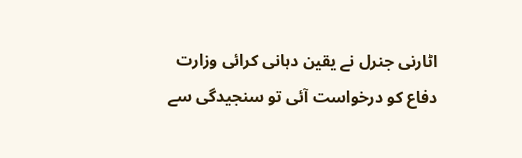اٹارنی جنرل نے یقین دہانی کرائی وزارت دفاع کو درخواست آئی تو سنجیدگی سے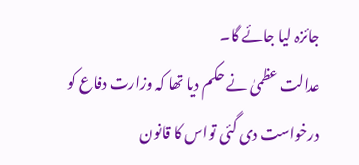جائزہ لیا جائے گا۔
عدالت عظمیٰ نے حکم دیا تھا کہ وزارت دفاع کو درخواست دی گئی تواس کا قانون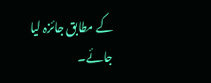کے مطابق جائزہ لیا جائے۔